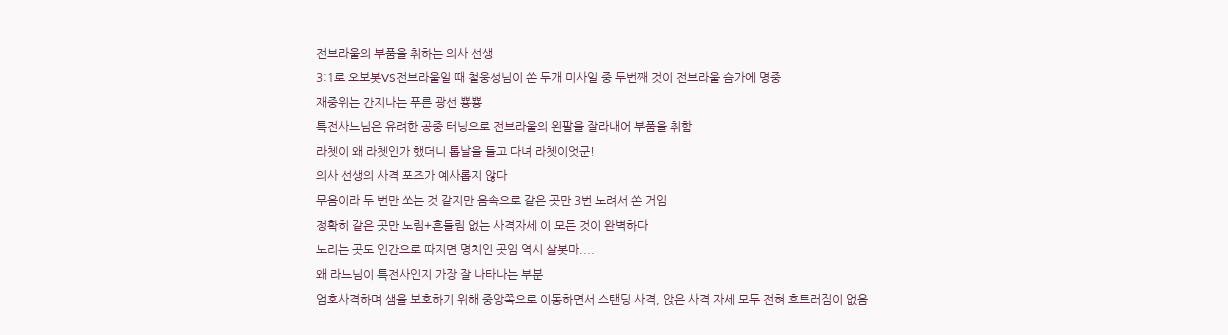전브라울의 부품을 취하는 의사 선생
3:1로 오보봇VS전브라울일 때 철웅성님이 쏜 두개 미사일 중 두번째 것이 전브라울 슴가에 명중
재중위는 간지나는 푸른 광선 뿅뿅
특전사느님은 유려한 공중 터닝으로 전브라울의 왼팔을 잘라내어 부품을 취함
라쳇이 왜 라쳇인가 했더니 톱날을 들고 다녀 라쳇이엇군!
의사 선생의 사격 포즈가 예사롭지 않다
무음이라 두 번만 쏘는 것 같지만 음속으로 같은 곳만 3번 노려서 쏜 거임
정확히 같은 곳만 노림+흔들림 없는 사격자세 이 모든 것이 완벽하다
노리는 곳도 인간으로 따지면 명치인 곳임 역시 살봇마....
왜 라느님이 특전사인지 가장 잘 나타나는 부분
엄호사격하며 샘을 보호하기 위해 중앙쪽으로 이동하면서 스탠딩 사격, 앉은 사격 자세 모두 전혀 흐트러짐이 없음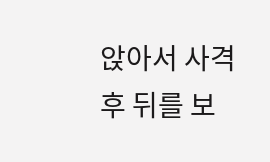앉아서 사격 후 뒤를 보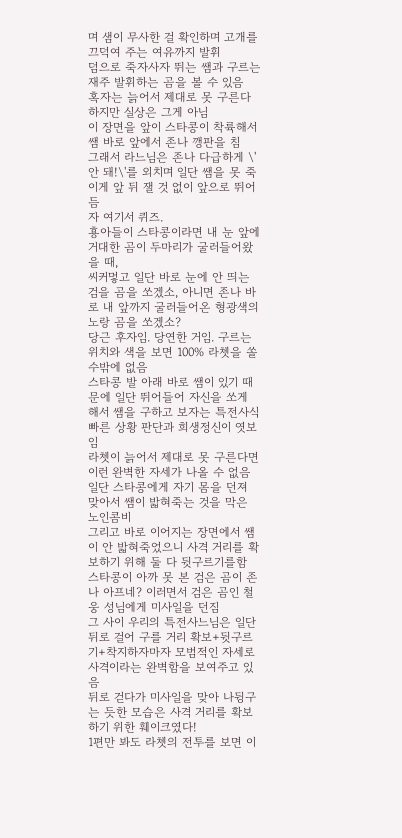며 샘이 무사한 걸 확인하며 고개를 끄덕여 주는 여유까지 발휘
덤으로 죽자사자 뛰는 쌤과 구르는 재주 발휘하는 곰을 볼 수 있음
혹자는 늙어서 제대로 못 구른다 하지만 실상은 그게 아님
이 장면을 앞이 스타콩이 착륙해서 쌤 바로 앞에서 존나 깽판을 침
그래서 라느님은 존나 다급하게 \'안 돼!\'를 외치며 일단 쌤을 못 죽이게 앞 뒤 잴 것 없이 앞으로 뛰어듬
자 여기서 퀴즈.
횽아들이 스타콩이라면 내 눈 앞에 거대한 곰이 두마리가 굴러들어왔을 때,
씨커멓고 일단 바로 눈에 안 띄는 검을 곰을 쏘겠소, 아니면 존나 바로 내 앞까지 굴러들어온 형광색의 노랑 곰을 쏘겠소?
당근 후자임. 당연한 거임. 구르는 위치와 색을 보면 100% 라쳇을 쏠 수밖에 없음
스타콩 발 아래 바로 쌤이 있기 때문에 일단 뛰어들어 자신을 쏘게 해서 쌤을 구하고 보자는 특전사식 빠른 상황 판단과 희생정신이 엿보임
라쳇이 늙어서 제대로 못 구른다면 이런 완벽한 자세가 나올 수 없음
일단 스타콩에게 자기 몸을 던져 맞아서 쌤이 밟혀죽는 것을 막은 노인콤비
그리고 바로 이어지는 장면에서 쌤이 안 밟혀죽었으니 사격 거리를 확보하기 위해 둘 다 뒷구르기를함
스타콩이 아까 못 본 검은 곰이 존나 아프네? 이러면서 검은 곰인 철웅 성님에게 미사일을 던짐
그 사이 우리의 특전사느님은 일단 뒤로 걸어 구를 거리 확보+뒷구르기+착지하자마자 모범적인 자세로 사격이라는 완벽함을 보여주고 있음
뒤로 걷다가 미사일을 맞아 나뒹구는 듯한 모습은 사격 거리를 확보하기 위한 훼이크였다!
1편만 봐도 라쳇의 전투를 보면 이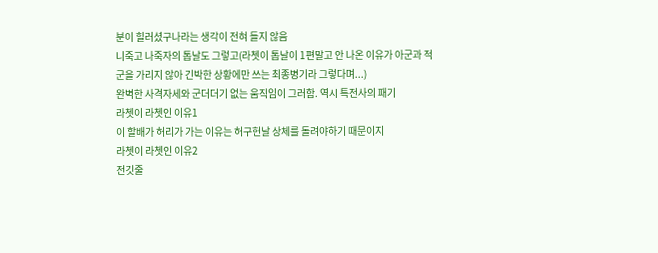분이 힐러셨구나라는 생각이 전혀 들지 않음
니죽고 나죽자의 톱날도 그렇고(라쳇이 톱날이 1편말고 안 나온 이유가 아군과 적군을 가리지 않아 긴박한 상황에만 쓰는 최종병기라 그렇다며...)
완벽한 사격자세와 군더더기 없는 움직임이 그러함. 역시 특전사의 패기
라쳇이 라쳇인 이유1
이 할배가 허리가 가는 이유는 허구헌날 상체를 돌려야하기 때문이지
라쳇이 라쳇인 이유2
전깃줄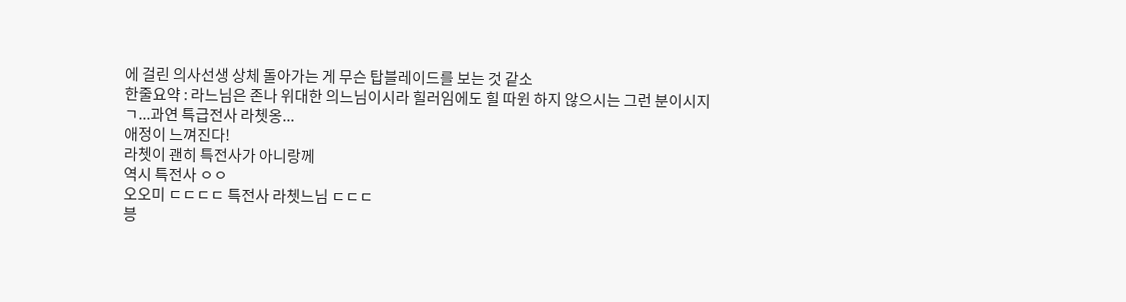에 걸린 의사선생 상체 돌아가는 게 무슨 탑블레이드를 보는 것 같소
한줄요약 : 라느님은 존나 위대한 의느님이시라 힐러임에도 힐 따윈 하지 않으시는 그런 분이시지
ㄱ...과연 특급전사 라쳇옹...
애정이 느껴진다!
라쳇이 괜히 특전사가 아니랑께
역시 특전사 ㅇㅇ
오오미 ㄷㄷㄷㄷ 특전사 라쳇느님 ㄷㄷㄷ
븡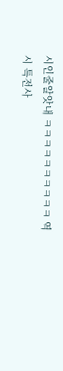시인줄알앗내 ㅋㅋㅋㅋㅋㅋㅋㅋㅋㅋ 역시 특전사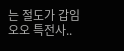는 절도가 갑임
오오 특전사..